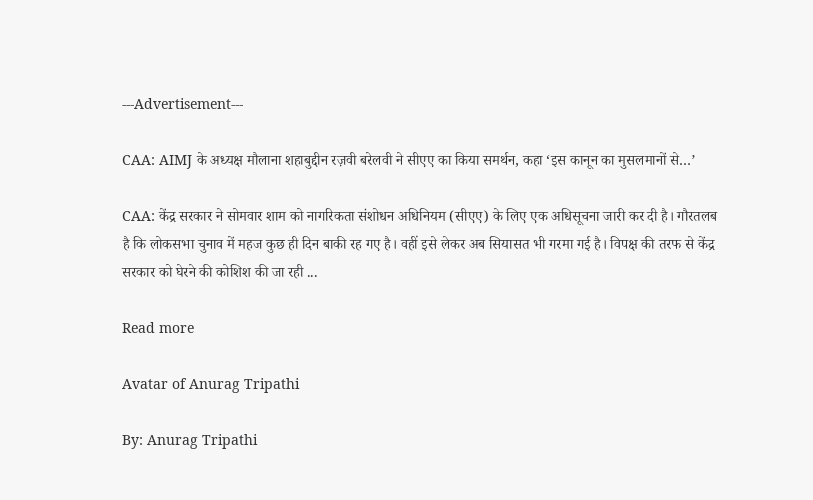---Advertisement---

CAA: AIMJ के अध्यक्ष मौलाना शहाबुद्दीन रज़वी बरेलवी ने सीएए का किया समर्थन, कहा ‘इस कानून का मुसलमानों से…’

CAA: केंद्र सरकार ने सोमवार शाम को नागरिकता संशोधन अधिनियम (सीएए) के लिए एक अधिसूचना जारी कर दी है। गौरतलब है कि लोकसभा चुनाव में महज कुछ ही दिन बाकी रह गए है। वहीं इसे लेकर अब सियासत भी गरमा गई है। विपक्ष की तरफ से केंद्र सरकार को घेरने की कोशिश की जा रही ...

Read more

Avatar of Anurag Tripathi

By: Anurag Tripathi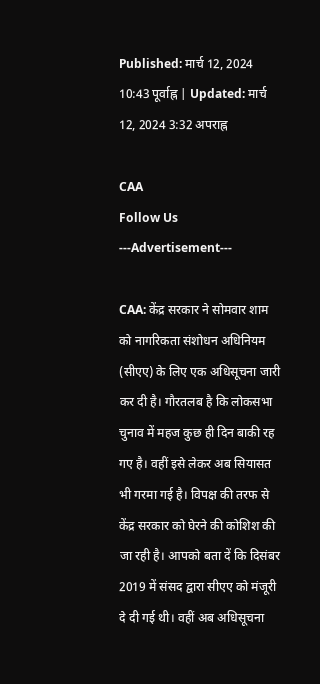Published: मार्च 12, 2024 10:43 पूर्वाह्न | Updated: मार्च 12, 2024 3:32 अपराह्न

CAA
Follow Us
---Advertisement---

CAA: केंद्र सरकार ने सोमवार शाम को नागरिकता संशोधन अधिनियम (सीएए) के लिए एक अधिसूचना जारी कर दी है। गौरतलब है कि लोकसभा चुनाव में महज कुछ ही दिन बाकी रह गए है। वहीं इसे लेकर अब सियासत भी गरमा गई है। विपक्ष की तरफ से केंद्र सरकार को घेरने की कोशिश की जा रही है। आपको बता दें कि दिसंबर 2019 में संसद द्वारा सीएए को मंजूरी दे दी गई थी। वहीं अब अधिसूचना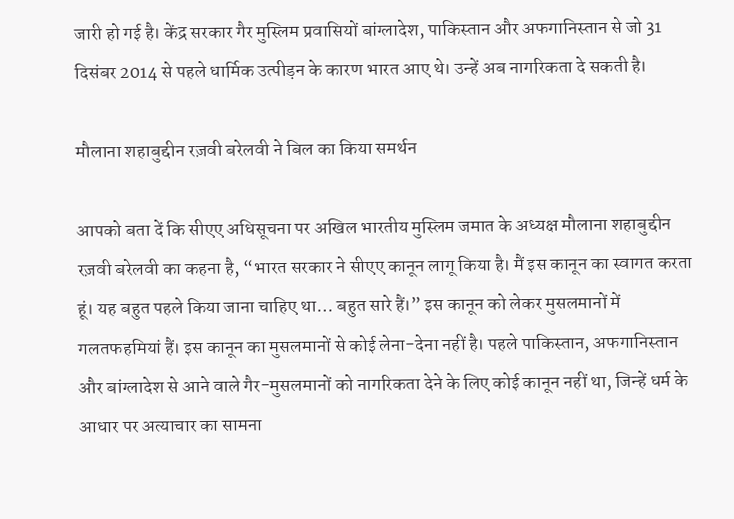जारी हो गई है। केंद्र सरकार गैर मुस्लिम प्रवासियों बांग्लादेश, पाकिस्तान और अफगानिस्तान से जो 31 दिसंबर 2014 से पहले धार्मिक उत्पीड़न के कारण भारत आए थे। उन्हें अब नागरिकता दे सकती है।

मौलाना शहाबुद्दीन रज़वी बरेलवी ने बिल का किया समर्थन

आपको बता दें कि सीएए अधिसूचना पर अखिल भारतीय मुस्लिम जमात के अध्यक्ष मौलाना शहाबुद्दीन रज़वी बरेलवी का कहना है, “भारत सरकार ने सीएए कानून लागू किया है। मैं इस कानून का स्वागत करता हूं। यह बहुत पहले किया जाना चाहिए था… बहुत सारे हैं।” इस कानून को लेकर मुसलमानों में गलतफहमियां हैं। इस कानून का मुसलमानों से कोई लेना-देना नहीं है। पहले पाकिस्तान, अफगानिस्तान और बांग्लादेश से आने वाले गैर-मुसलमानों को नागरिकता देने के लिए कोई कानून नहीं था, जिन्हें धर्म के आधार पर अत्याचार का सामना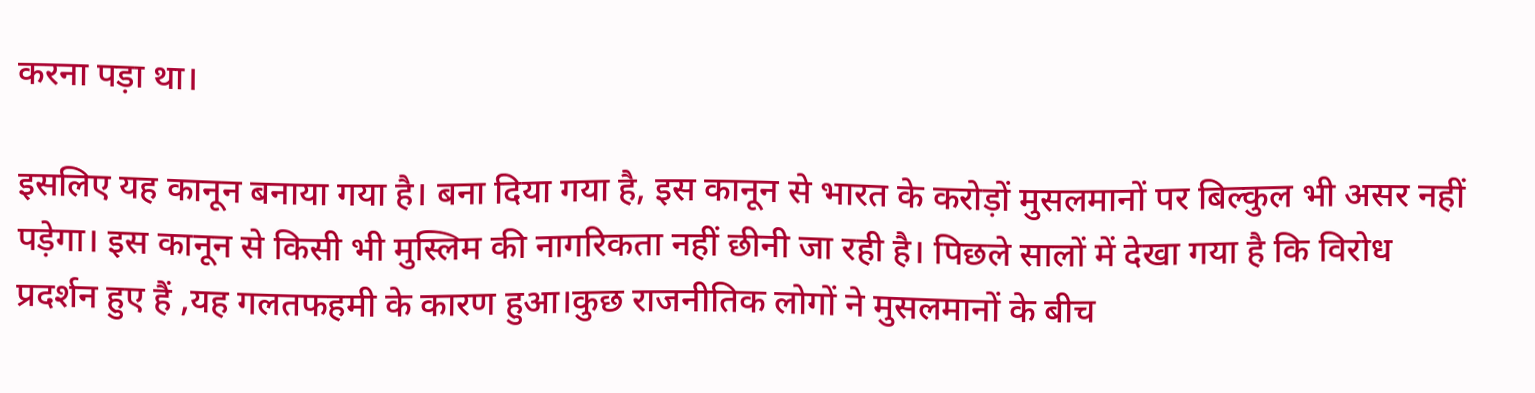करना पड़ा था।

इसलिए यह कानून बनाया गया है। बना दिया गया है, इस कानून से भारत के करोड़ों मुसलमानों पर बिल्कुल भी असर नहीं पड़ेगा। इस कानून से किसी भी मुस्लिम की नागरिकता नहीं छीनी जा रही है। पिछले सालों में देखा गया है कि विरोध प्रदर्शन हुए हैं ,यह गलतफहमी के कारण हुआ।कुछ राजनीतिक लोगों ने मुसलमानों के बीच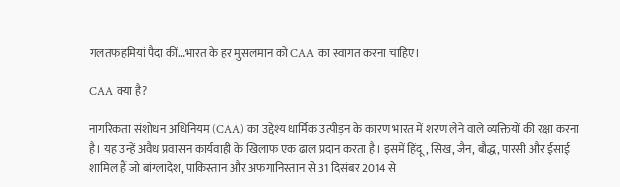गलतफहमियां पैदा कीं…भारत के हर मुसलमान को CAA का स्वागत करना चाहिए।

CAA क्या है?

नागरिकता संशोधन अधिनियम (CAA) का उद्देश्य धार्मिक उत्पीड़न के कारण भारत में शरण लेने वाले व्यक्तियों की रक्षा करना है। यह उन्हें अवैध प्रवासन कार्यवाही के खिलाफ एक ढाल प्रदान करता है। इसमें हिंदू, सिख, जैन, बौद्ध, पारसी और ईसाई शामिल हैं जो बांग्लादेश, पाकिस्तान और अफगानिस्तान से 31 दिसंबर 2014 से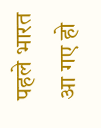पहले भारत आ गए हो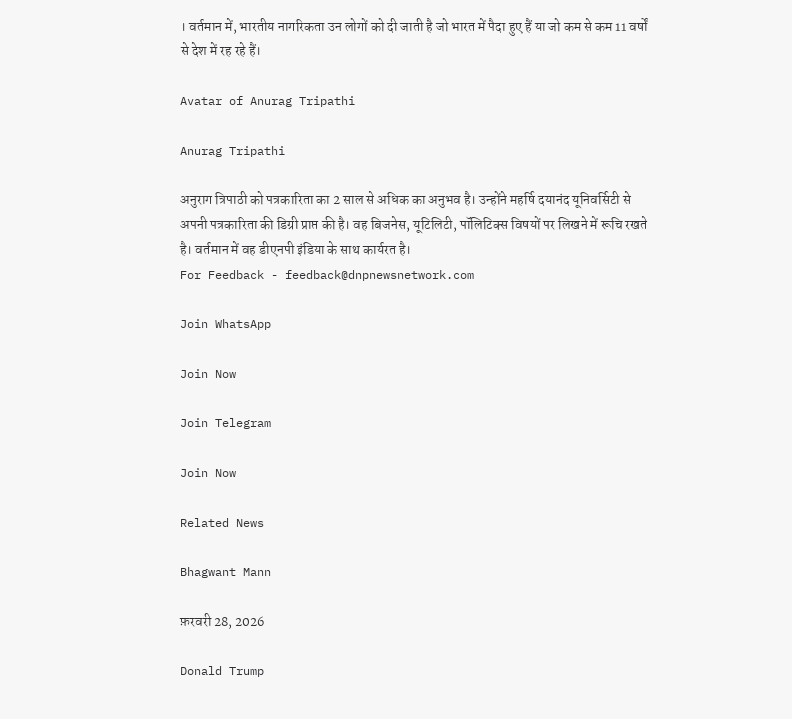। वर्तमान में, भारतीय नागरिकता उन लोगों को दी जाती है जो भारत में पैदा हुए हैं या जो कम से कम 11 वर्षों से देश में रह रहे हैं।

Avatar of Anurag Tripathi

Anurag Tripathi

अनुराग त्रिपाठी को पत्रकारिता का 2 साल से अधिक का अनुभव है। उन्होंने महर्षि दयानंद यूनिवर्सिटी से अपनी पत्रकारिता की डिग्री प्राप्त की है। वह बिजनेस, यूटिलिटी, पॉलिटिक्स विषयों पर लिखने में रूचि रखते है। वर्तमान में वह डीएनपी इंडिया के साथ कार्यरत है।
For Feedback - feedback@dnpnewsnetwork.com

Join WhatsApp

Join Now

Join Telegram

Join Now

Related News

Bhagwant Mann

फ़रवरी 28, 2026

Donald Trump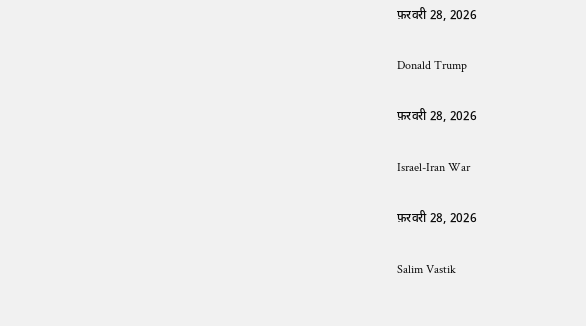फ़रवरी 28, 2026

Donald Trump

फ़रवरी 28, 2026

Israel-Iran War

फ़रवरी 28, 2026

Salim Vastik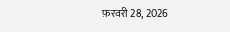फ़रवरी 28, 2026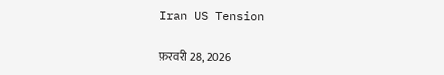Iran US Tension

फ़रवरी 28, 2026